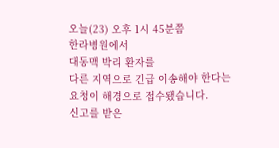오늘(23) 오후 1시 45분쯤
한라병원에서
대동맥 박리 환자를
다른 지역으로 긴급 이송해야 한다는 요청이 해경으로 접수됐습니다.
신고를 받은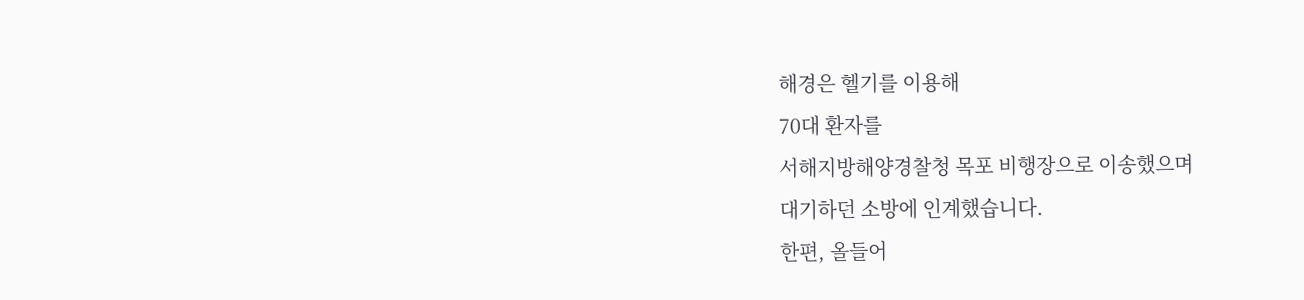해경은 헬기를 이용해
70대 환자를
서해지방해양경찰청 목포 비행장으로 이송했으며
대기하던 소방에 인계했습니다.
한편, 올들어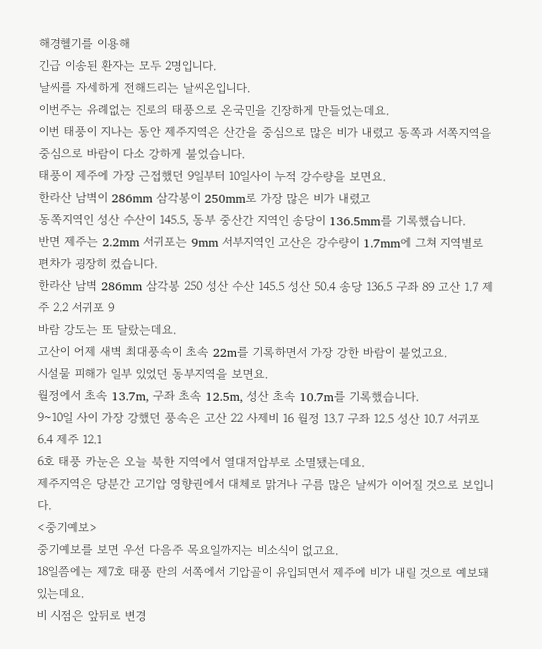해경헬기를 이용해
긴급 이송된 환자는 모두 2명입니다.
날씨를 자세하게 전해드리는 날씨온입니다.
이번주는 유례없는 진로의 태풍으로 온국민을 긴장하게 만들었는데요.
이번 태풍이 지나는 동안 제주지역은 산간을 중심으로 많은 비가 내렸고 동쪽과 서쪽지역을 중심으로 바람이 다소 강하게 불었습니다.
태풍이 제주에 가장 근접했던 9일부터 10일사이 누적 강수량을 보면요.
한라산 남벽이 286mm 삼각봉이 250mm로 가장 많은 비가 내렸고
동쪽지역인 성산 수산이 145.5, 동부 중산간 지역인 송당이 136.5mm를 기록했습니다.
반면 제주는 2.2mm 서귀포는 9mm 서부지역인 고산은 강수량이 1.7mm에 그쳐 지역별로 편차가 굉장히 컸습니다.
한라산 남벽 286mm 삼각봉 250 성산 수산 145.5 성산 50.4 송당 136.5 구좌 89 고산 1.7 제주 2.2 서귀포 9
바람 강도는 또 달랐는데요.
고산이 어제 새벽 최대풍속이 초속 22m를 기록하면서 가장 강한 바람이 불었고요.
시설물 피해가 일부 있었던 동부지역을 보면요.
월정에서 초속 13.7m, 구좌 초속 12.5m, 성산 초속 10.7m를 기록했습니다.
9~10일 사이 가장 강했던 풍속은 고산 22 사제비 16 월정 13.7 구좌 12.5 성산 10.7 서귀포 6.4 제주 12.1
6호 태풍 카눈은 오늘 북한 지역에서 열대저압부로 소멸됐는데요.
제주지역은 당분간 고기압 영향권에서 대체로 맑거나 구름 많은 날씨가 이어질 것으로 보입니다.
<중기예보>
중기예보를 보면 우선 다음주 목요일까지는 비소식이 없고요.
18일쯤에는 제7호 태풍 란의 서쪽에서 기압골이 유입되면서 제주에 비가 내릴 것으로 예보돼 있는데요.
비 시점은 앞뒤로 변경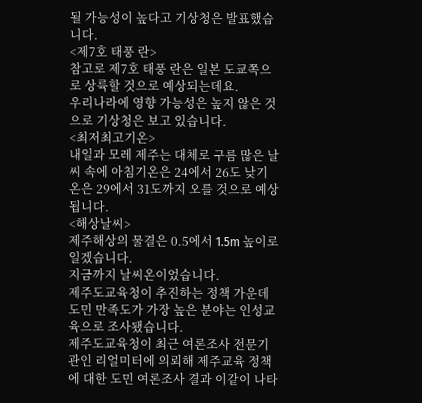될 가능성이 높다고 기상청은 발표했습니다.
<제7호 태풍 란>
참고로 제7호 태풍 란은 일본 도쿄쪽으로 상륙할 것으로 예상되는데요.
우리나라에 영향 가능성은 높지 않은 것으로 기상청은 보고 있습니다.
<최저최고기온>
내일과 모레 제주는 대체로 구름 많은 날씨 속에 아침기온은 24에서 26도 낮기온은 29에서 31도까지 오를 것으로 예상됩니다.
<해상날씨>
제주해상의 물결은 0.5에서 1.5m 높이로 일겠습니다.
지금까지 날씨온이었습니다.
제주도교육청이 추진하는 정책 가운데 도민 만족도가 가장 높은 분야는 인성교육으로 조사됐습니다.
제주도교육청이 최근 여론조사 전문기관인 리얼미터에 의뢰해 제주교육 정책에 대한 도민 여론조사 결과 이같이 나타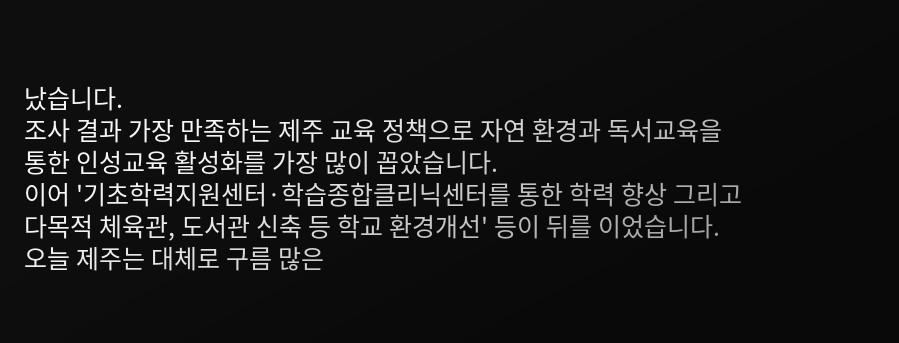났습니다.
조사 결과 가장 만족하는 제주 교육 정책으로 자연 환경과 독서교육을 통한 인성교육 활성화를 가장 많이 꼽았습니다.
이어 '기초학력지원센터·학습종합클리닉센터를 통한 학력 향상 그리고 다목적 체육관, 도서관 신축 등 학교 환경개선' 등이 뒤를 이었습니다.
오늘 제주는 대체로 구름 많은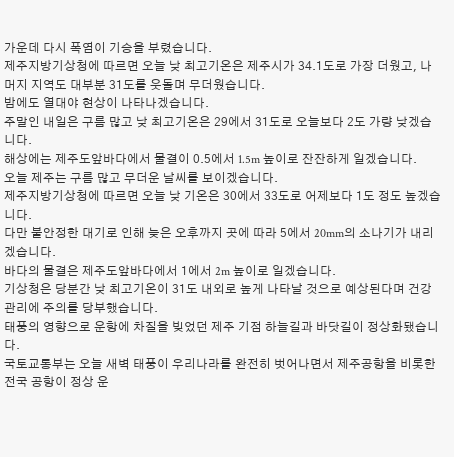가운데 다시 폭염이 기승을 부렸습니다.
제주지방기상청에 따르면 오늘 낮 최고기온은 제주시가 34.1도로 가장 더웠고, 나머지 지역도 대부분 31도를 웃돌며 무더웠습니다.
밤에도 열대야 현상이 나타나겠습니다.
주말인 내일은 구름 많고 낮 최고기온은 29에서 31도로 오늘보다 2도 가량 낮겠습니다.
해상에는 제주도앞바다에서 물결이 0.5에서 1.5m 높이로 잔잔하게 일겠습니다.
오늘 제주는 구름 많고 무더운 날씨를 보이겠습니다.
제주지방기상청에 따르면 오늘 낮 기온은 30에서 33도로 어제보다 1도 정도 높겠습니다.
다만 불안정한 대기로 인해 늦은 오후까지 곳에 따라 5에서 20mm의 소나기가 내리겠습니다.
바다의 물결은 제주도앞바다에서 1에서 2m 높이로 일겠습니다.
기상청은 당분간 낮 최고기온이 31도 내외로 높게 나타날 것으로 예상된다며 건강관리에 주의를 당부했습니다.
태풍의 영향으로 운항에 차질을 빚었던 제주 기점 하늘길과 바닷길이 정상화됐습니다.
국토교통부는 오늘 새벽 태풍이 우리나라를 완전히 벗어나면서 제주공항을 비롯한 전국 공항이 정상 운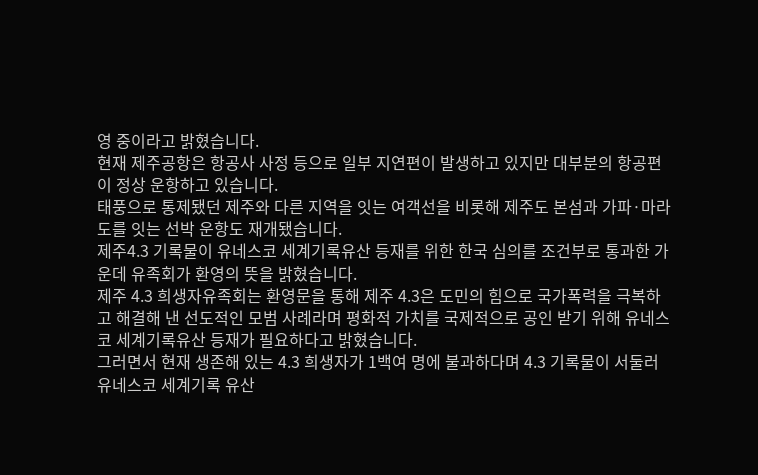영 중이라고 밝혔습니다.
현재 제주공항은 항공사 사정 등으로 일부 지연편이 발생하고 있지만 대부분의 항공편이 정상 운항하고 있습니다.
태풍으로 통제됐던 제주와 다른 지역을 잇는 여객선을 비롯해 제주도 본섬과 가파·마라도를 잇는 선박 운항도 재개됐습니다.
제주4.3 기록물이 유네스코 세계기록유산 등재를 위한 한국 심의를 조건부로 통과한 가운데 유족회가 환영의 뜻을 밝혔습니다.
제주 4.3 희생자유족회는 환영문을 통해 제주 4.3은 도민의 힘으로 국가폭력을 극복하고 해결해 낸 선도적인 모범 사례라며 평화적 가치를 국제적으로 공인 받기 위해 유네스코 세계기록유산 등재가 필요하다고 밝혔습니다.
그러면서 현재 생존해 있는 4.3 희생자가 1백여 명에 불과하다며 4.3 기록물이 서둘러 유네스코 세계기록 유산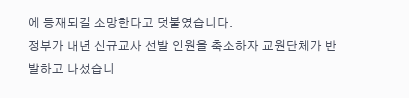에 등재되길 소망한다고 덧붙였습니다.
정부가 내년 신규교사 선발 인원을 축소하자 교원단체가 반발하고 나섰습니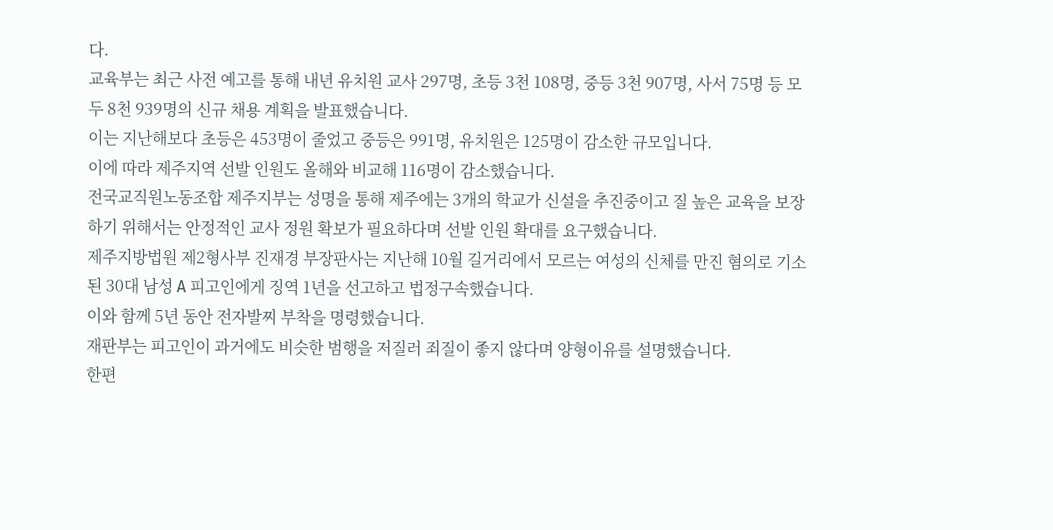다.
교육부는 최근 사전 예고를 통해 내년 유치원 교사 297명, 초등 3천 108명, 중등 3천 907명, 사서 75명 등 모두 8천 939명의 신규 채용 계획을 발표했습니다.
이는 지난해보다 초등은 453명이 줄었고 중등은 991명, 유치원은 125명이 감소한 규모입니다.
이에 따라 제주지역 선발 인원도 올해와 비교해 116명이 감소했습니다.
전국교직원노동조합 제주지부는 성명을 통해 제주에는 3개의 학교가 신설을 추진중이고 질 높은 교육을 보장하기 위해서는 안정적인 교사 정원 확보가 필요하다며 선발 인원 확대를 요구했습니다.
제주지방법원 제2형사부 진재경 부장판사는 지난해 10월 길거리에서 모르는 여성의 신체를 만진 혐의로 기소된 30대 남성 A 피고인에게 징역 1년을 선고하고 법정구속했습니다.
이와 함께 5년 동안 전자발찌 부착을 명령했습니다.
재판부는 피고인이 과거에도 비슷한 범행을 저질러 죄질이 좋지 않다며 양형이유를 설명했습니다.
한편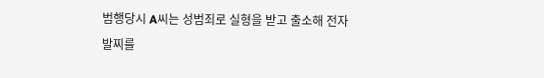범행당시 A씨는 성범죄로 실형을 받고 출소해 전자발찌를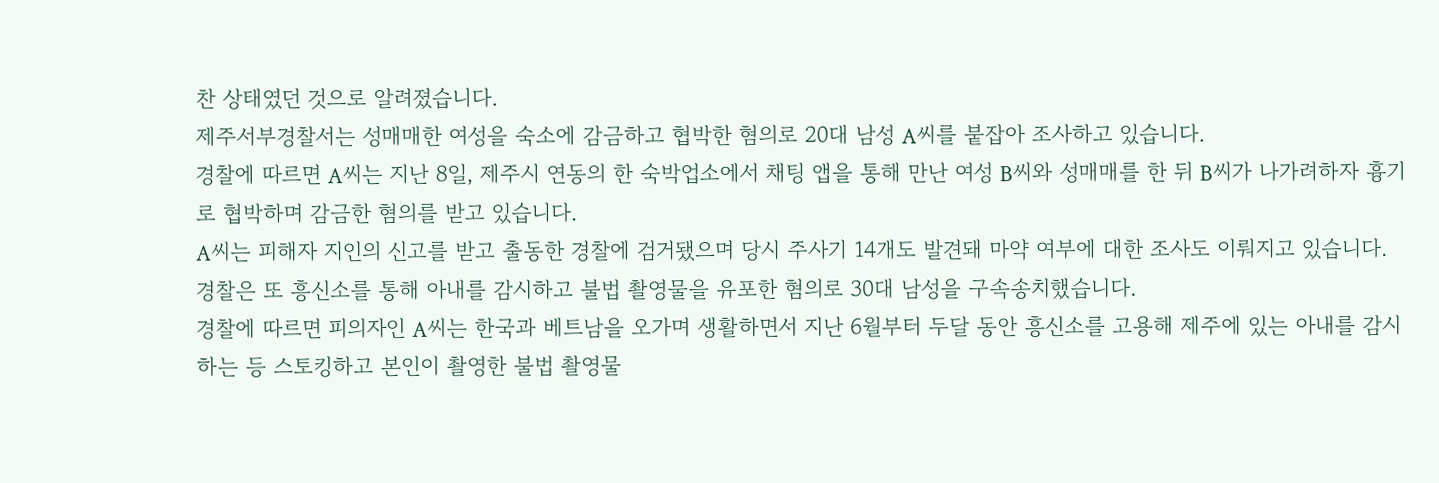찬 상태였던 것으로 알려졌습니다.
제주서부경찰서는 성매매한 여성을 숙소에 감금하고 협박한 혐의로 20대 남성 A씨를 붙잡아 조사하고 있습니다.
경찰에 따르면 A씨는 지난 8일, 제주시 연동의 한 숙박업소에서 채팅 앱을 통해 만난 여성 B씨와 성매매를 한 뒤 B씨가 나가려하자 흉기로 협박하며 감금한 혐의를 받고 있습니다.
A씨는 피해자 지인의 신고를 받고 출동한 경찰에 검거됐으며 당시 주사기 14개도 발견돼 마약 여부에 대한 조사도 이뤄지고 있습니다.
경찰은 또 흥신소를 통해 아내를 감시하고 불법 촬영물을 유포한 혐의로 30대 남성을 구속송치했습니다.
경찰에 따르면 피의자인 A씨는 한국과 베트남을 오가며 생활하면서 지난 6월부터 두달 동안 흥신소를 고용해 제주에 있는 아내를 감시하는 등 스토킹하고 본인이 촬영한 불법 촬영물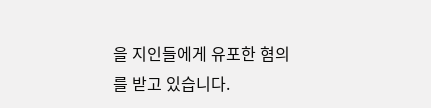을 지인들에게 유포한 혐의를 받고 있습니다.